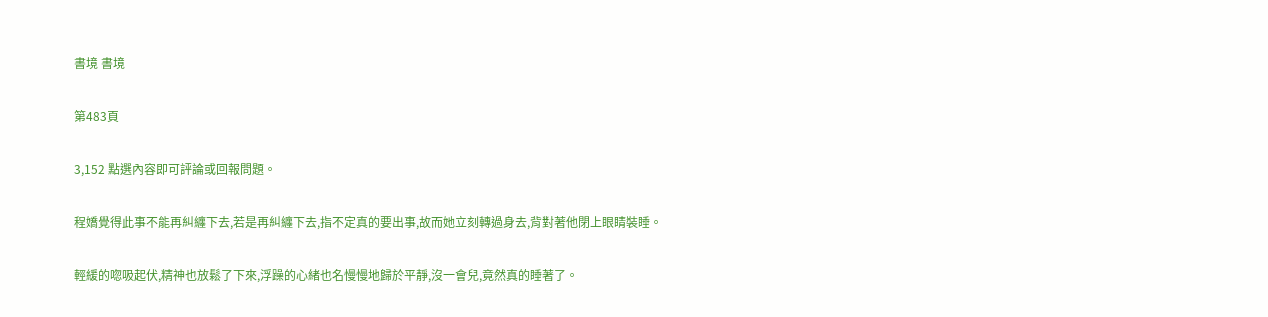書境 書境

第483頁

3,152 點選內容即可評論或回報問題。

程嬌覺得此事不能再糾纏下去,若是再糾纏下去,指不定真的要出事,故而她立刻轉過身去,背對著他閉上眼睛裝睡。

輕緩的唿吸起伏,精神也放鬆了下來,浮躁的心緒也名慢慢地歸於平靜,沒一會兒,竟然真的睡著了。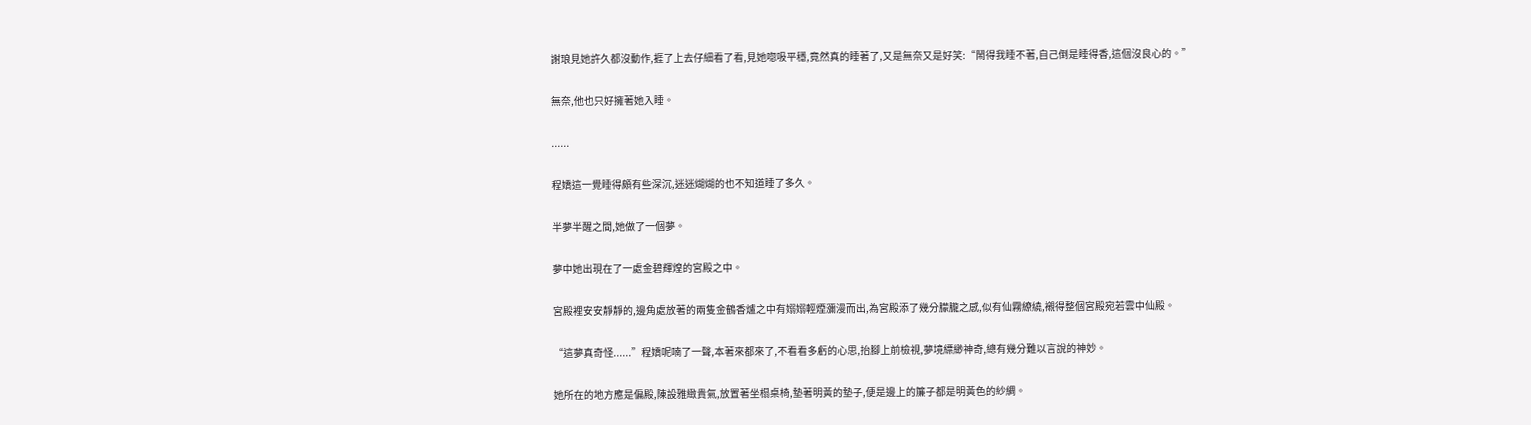謝琅見她許久都沒動作,捱了上去仔細看了看,見她唿吸平穩,竟然真的睡著了,又是無奈又是好笑:“鬧得我睡不著,自己倒是睡得香,這個沒良心的。”

無奈,他也只好擁著她入睡。

......

程嬌這一覺睡得頗有些深沉,迷迷煳煳的也不知道睡了多久。

半夢半醒之間,她做了一個夢。

夢中她出現在了一處金碧輝煌的宮殿之中。

宮殿裡安安靜靜的,邊角處放著的兩隻金鶴香爐之中有嫋嫋輕煙瀰漫而出,為宮殿添了幾分朦朧之感,似有仙霧繚繞,襯得整個宮殿宛若雲中仙殿。

“這夢真奇怪......”程嬌呢喃了一聲,本著來都來了,不看看多虧的心思,抬腳上前檢視,夢境縹緲神奇,總有幾分難以言說的神妙。

她所在的地方應是偏殿,陳設雅緻貴氣,放置著坐榻桌椅,墊著明黃的墊子,便是邊上的簾子都是明黃色的紗綢。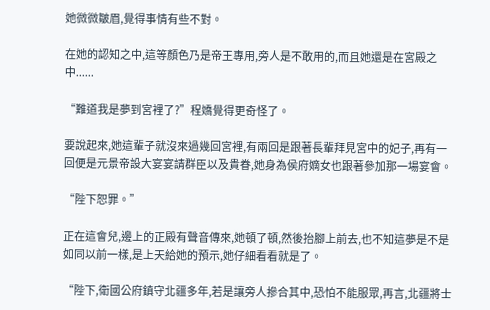她微微皺眉,覺得事情有些不對。

在她的認知之中,這等顏色乃是帝王專用,旁人是不敢用的,而且她還是在宮殿之中......

“難道我是夢到宮裡了?”程嬌覺得更奇怪了。

要說起來,她這輩子就沒來過幾回宮裡,有兩回是跟著長輩拜見宮中的妃子,再有一回便是元景帝設大宴宴請群臣以及貴眷,她身為侯府嫡女也跟著參加那一場宴會。

“陛下恕罪。”

正在這會兒,邊上的正殿有聲音傳來,她頓了頓,然後抬腳上前去,也不知這夢是不是如同以前一樣,是上天給她的預示,她仔細看看就是了。

“陛下,衛國公府鎮守北疆多年,若是讓旁人摻合其中,恐怕不能服眾,再言,北疆將士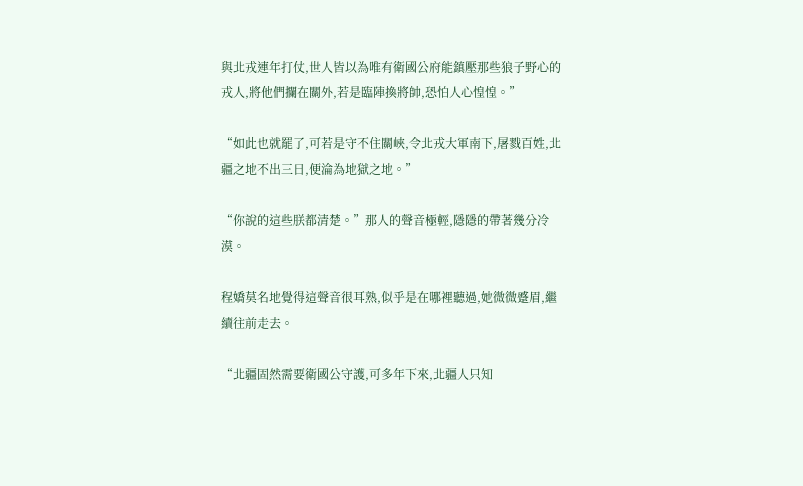與北戎連年打仗,世人皆以為唯有衛國公府能鎮壓那些狼子野心的戎人,將他們攔在關外,若是臨陣換將帥,恐怕人心惶惶。”

“如此也就罷了,可若是守不住關峽,令北戎大軍南下,屠戮百姓,北疆之地不出三日,便淪為地獄之地。”

“你說的這些朕都清楚。”那人的聲音極輕,隱隱的帶著幾分冷漠。

程嬌莫名地覺得這聲音很耳熟,似乎是在哪裡聽過,她微微蹙眉,繼續往前走去。

“北疆固然需要衛國公守護,可多年下來,北疆人只知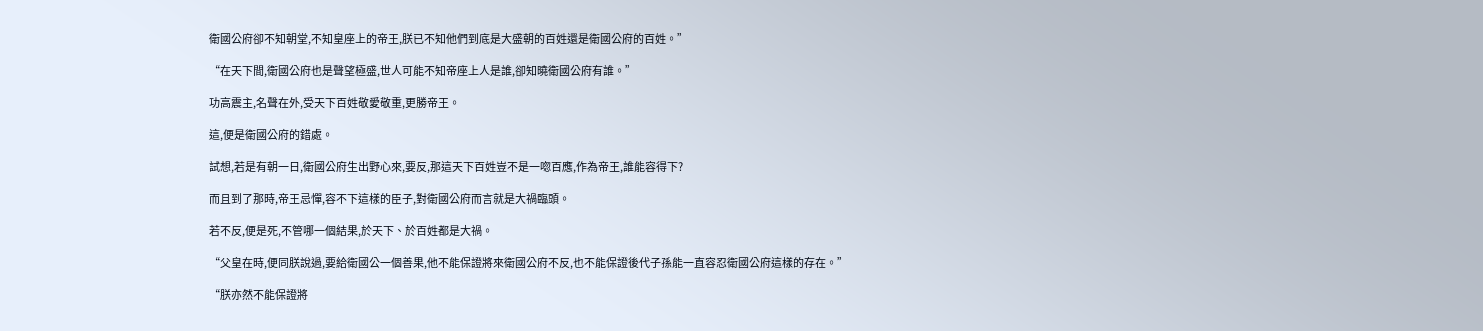衛國公府卻不知朝堂,不知皇座上的帝王,朕已不知他們到底是大盛朝的百姓還是衛國公府的百姓。”

“在天下間,衛國公府也是聲望極盛,世人可能不知帝座上人是誰,卻知曉衛國公府有誰。”

功高震主,名聲在外,受天下百姓敬愛敬重,更勝帝王。

這,便是衛國公府的錯處。

試想,若是有朝一日,衛國公府生出野心來,要反,那這天下百姓豈不是一唿百應,作為帝王,誰能容得下?

而且到了那時,帝王忌憚,容不下這樣的臣子,對衛國公府而言就是大禍臨頭。

若不反,便是死,不管哪一個結果,於天下、於百姓都是大禍。

“父皇在時,便同朕說過,要給衛國公一個善果,他不能保證將來衛國公府不反,也不能保證後代子孫能一直容忍衛國公府這樣的存在。”

“朕亦然不能保證將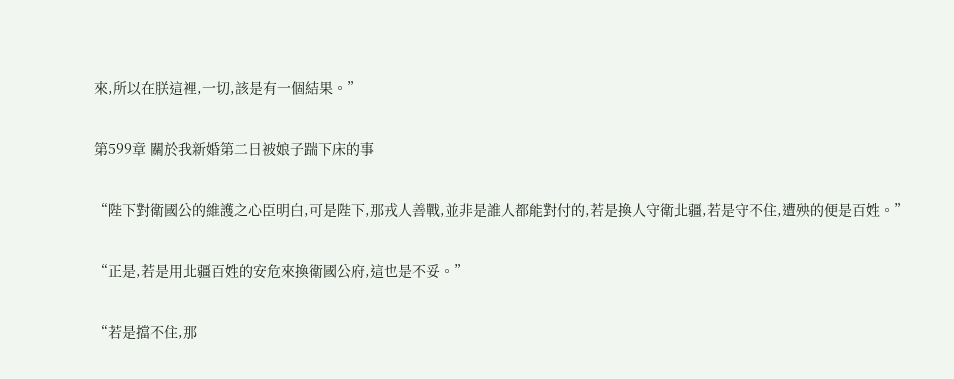來,所以在朕這裡,一切,該是有一個結果。”

第599章 關於我新婚第二日被娘子踹下床的事

“陛下對衛國公的維護之心臣明白,可是陛下,那戎人善戰,並非是誰人都能對付的,若是換人守衛北疆,若是守不住,遭殃的便是百姓。”

“正是,若是用北疆百姓的安危來換衛國公府,這也是不妥。”

“若是擋不住,那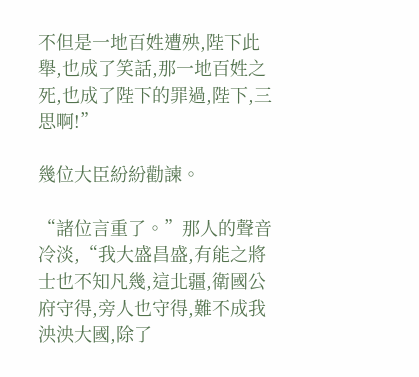不但是一地百姓遭殃,陛下此舉,也成了笑話,那一地百姓之死,也成了陛下的罪過,陛下,三思啊!”

幾位大臣紛紛勸諫。

“諸位言重了。”那人的聲音冷淡,“我大盛昌盛,有能之將士也不知凡幾,這北疆,衛國公府守得,旁人也守得,難不成我泱泱大國,除了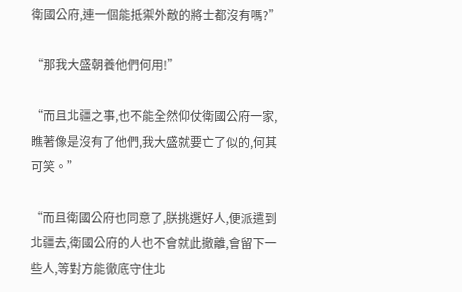衛國公府,連一個能抵禦外敵的將士都沒有嗎?”

“那我大盛朝養他們何用!”

“而且北疆之事,也不能全然仰仗衛國公府一家,瞧著像是沒有了他們,我大盛就要亡了似的,何其可笑。”

“而且衛國公府也同意了,朕挑選好人,便派遣到北疆去,衛國公府的人也不會就此撤離,會留下一些人,等對方能徹底守住北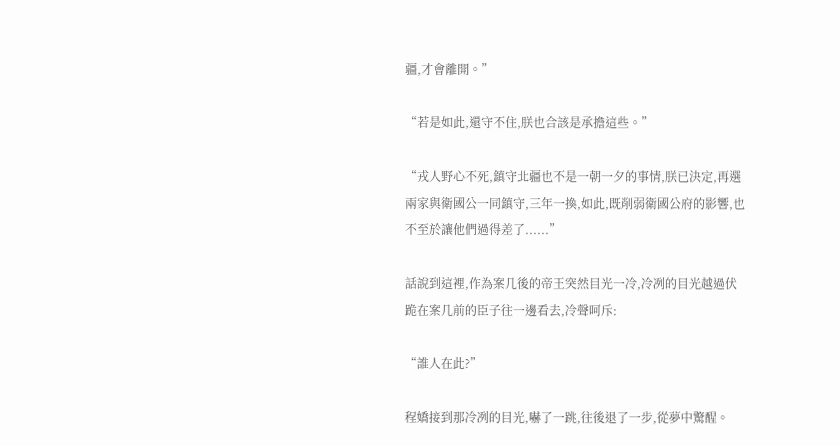疆,才會離開。”

“若是如此,還守不住,朕也合該是承擔這些。”

“戎人野心不死,鎮守北疆也不是一朝一夕的事情,朕已決定,再選兩家與衛國公一同鎮守,三年一換,如此,既削弱衛國公府的影響,也不至於讓他們過得差了......”

話說到這裡,作為案几後的帝王突然目光一冷,冷冽的目光越過伏跪在案几前的臣子往一邊看去,冷聲呵斥:

“誰人在此?”

程嬌接到那冷冽的目光,嚇了一跳,往後退了一步,從夢中驚醒。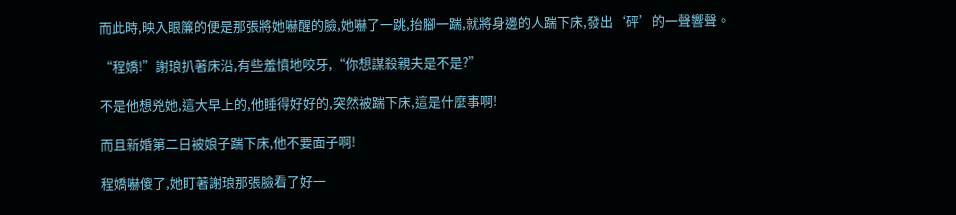而此時,映入眼簾的便是那張將她嚇醒的臉,她嚇了一跳,抬腳一踹,就將身邊的人踹下床,發出‘砰’的一聲響聲。

“程嬌!”謝琅扒著床沿,有些羞憤地咬牙,“你想謀殺親夫是不是?”

不是他想兇她,這大早上的,他睡得好好的,突然被踹下床,這是什麼事啊!

而且新婚第二日被娘子踹下床,他不要面子啊!

程嬌嚇傻了,她盯著謝琅那張臉看了好一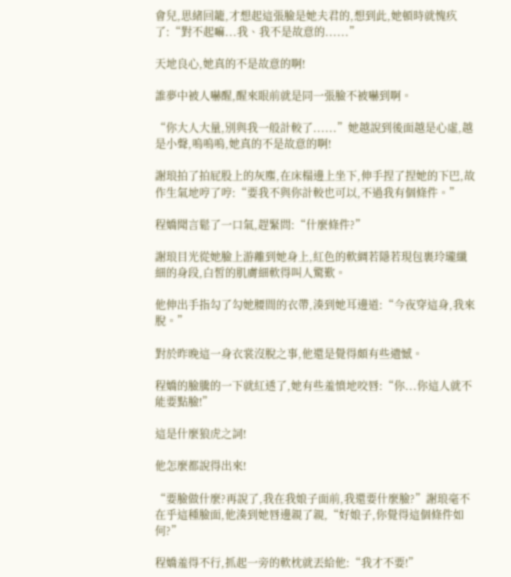會兒,思緒回籠,才想起這張臉是她夫君的,想到此,她頓時就愧疚了:“對不起嘛...我、我不是故意的......”

天地良心,她真的不是故意的啊!

誰夢中被人嚇醒,醒來眼前就是同一張臉不被嚇到啊。

“你大人大量,別與我一般計較了......”她越說到後面越是心虛,越是小聲,嗚嗚嗚,她真的不是故意的啊!

謝琅拍了拍屁股上的灰塵,在床榻邊上坐下,伸手捏了捏她的下巴,故作生氣地哼了哼:“要我不與你計較也可以,不過我有個條件。”

程嬌聞言鬆了一口氣,趕緊問:“什麼條件?”

謝琅目光從她臉上游離到她身上,紅色的軟綢若隱若現包裹玲瓏纖細的身段,白皙的肌膚細軟得叫人驚歎。

他伸出手指勾了勾她腰間的衣帶,湊到她耳邊道:“今夜穿這身,我來脫。”

對於昨晚這一身衣裳沒脫之事,他還是覺得頗有些遺憾。

程嬌的臉騰的一下就紅透了,她有些羞憤地咬唇:“你...你這人就不能要點臉!”

這是什麼狼虎之詞!

他怎麼都說得出來!

“要臉做什麼?再說了,我在我娘子面前,我還要什麼臉?”謝琅毫不在乎這種臉面,他湊到她唇邊親了親,“好娘子,你覺得這個條件如何?”

程嬌羞得不行,抓起一旁的軟枕就丟給他:“我才不要!”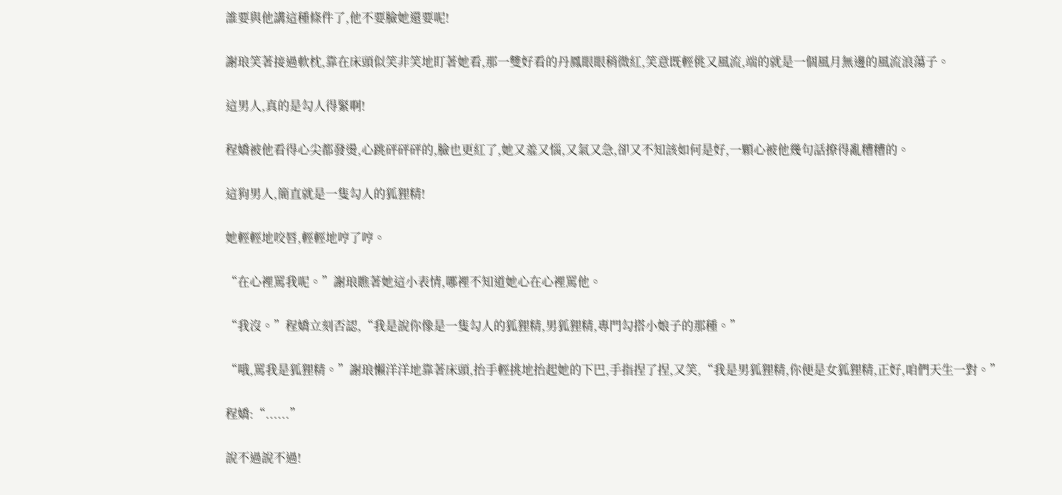誰要與他講這種條件了,他不要臉她還要呢!

謝琅笑著接過軟枕,靠在床頭似笑非笑地盯著她看,那一雙好看的丹鳳眼眼稍微紅,笑意既輕佻又風流,端的就是一個風月無邊的風流浪蕩子。

這男人,真的是勾人得緊啊!

程嬌被他看得心尖都發燙,心跳砰砰砰的,臉也更紅了,她又羞又惱,又氣又急,卻又不知該如何是好,一顆心被他幾句話撩得亂糟糟的。

這狗男人,簡直就是一隻勾人的狐狸精!

她輕輕地咬唇,輕輕地哼了哼。

“在心裡罵我呢。”謝琅瞧著她這小表情,哪裡不知道她心在心裡罵他。

“我沒。”程嬌立刻否認,“我是說你像是一隻勾人的狐狸精,男狐狸精,專門勾搭小娘子的那種。”

“哦,罵我是狐狸精。”謝琅懶洋洋地靠著床頭,抬手輕挑地抬起她的下巴,手指捏了捏,又笑,“我是男狐狸精,你便是女狐狸精,正好,咱們天生一對。”

程嬌:“......”

說不過說不過!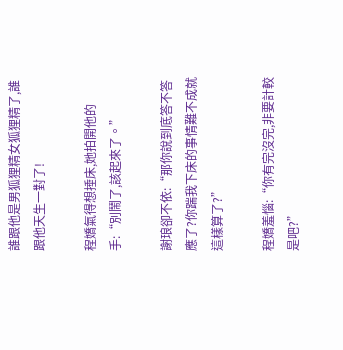誰跟他是男狐狸精女狐狸精了,誰跟他天生一對了!

程嬌氣得想捶床,她拍開他的手:“別鬧了,該起來了。”

謝琅卻不依:“那你說到底答不答應了?你踹我下床的事情難不成就這樣算了?”

程嬌羞惱:“你有完沒完,非要計較是吧?”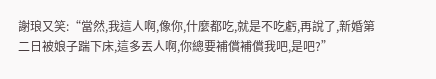謝琅又笑:“當然,我這人啊,像你,什麼都吃,就是不吃虧,再說了,新婚第二日被娘子踹下床,這多丟人啊,你總要補償補償我吧,是吧?”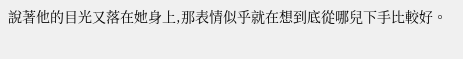說著他的目光又落在她身上,那表情似乎就在想到底從哪兒下手比較好。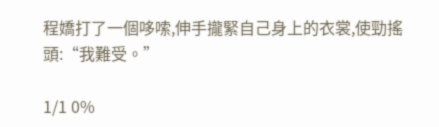程嬌打了一個哆嗦,伸手攏緊自己身上的衣裳,使勁搖頭:“我難受。”

1/1 0%